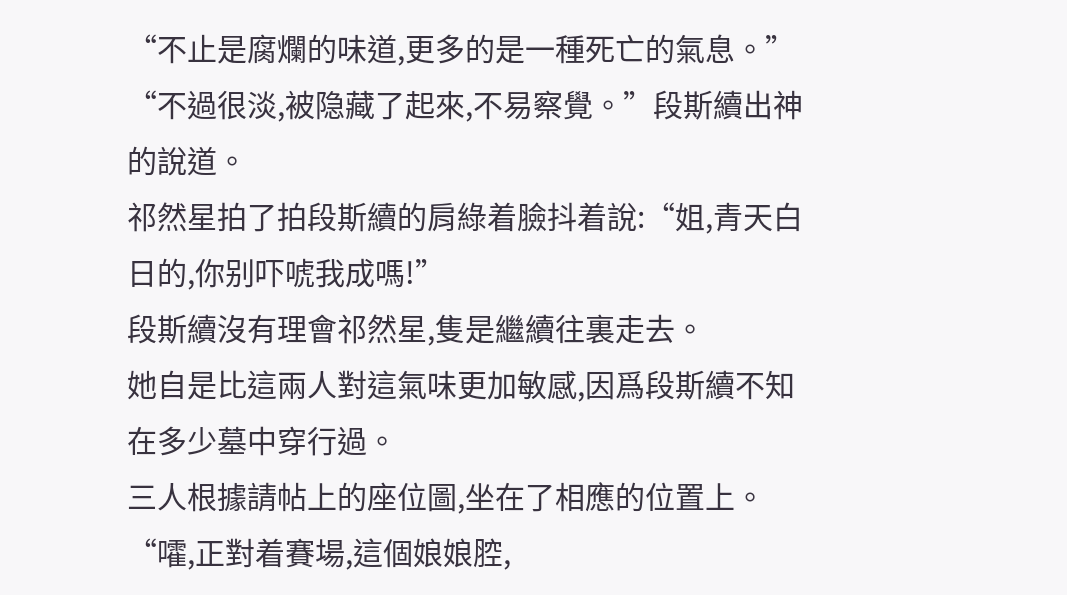“不止是腐爛的味道,更多的是一種死亡的氣息。”
“不過很淡,被隐藏了起來,不易察覺。”段斯續出神的說道。
祁然星拍了拍段斯續的肩綠着臉抖着說:“姐,青天白日的,你别吓唬我成嗎!”
段斯續沒有理會祁然星,隻是繼續往裏走去。
她自是比這兩人對這氣味更加敏感,因爲段斯續不知在多少墓中穿行過。
三人根據請帖上的座位圖,坐在了相應的位置上。
“嚯,正對着賽場,這個娘娘腔,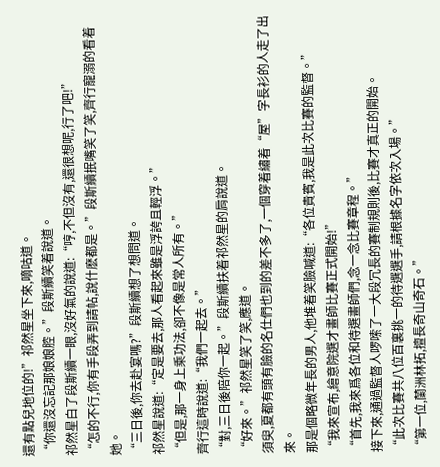還有點兒地位的!”祁然星坐下來,嘀咕道。
“你還沒忘記那娘娘腔。”段斯續笑着說道。
祁然星白了段斯續一眼,沒好氣的說道:“哼,不但沒有,還很想呢,行了吧!”
“怎的不行,你有手段弄到請帖,說什麽都是。”段斯續抿嘴笑了笑,齊行寵溺的看着她。
“三日後,你去赴宴嗎?”段斯續想了想問道。
祁然星說道:“定是要去,那人看起來雖是浮誇且輕浮。”
“但是,那一身上乘功法,卻不像是常人所有。”
齊行這時說道:“我們一起去。”
“對,三日後陪你一起。”段斯續扶着祁然星的肩說道。
“好來。”祁然星笑了笑,應道。
須臾,夏都有頭有臉的名仕們也到的差不多了,一個穿着繡着“屋”字長衫的人走了出來。
那是個略微年長的男人,他堆着笑臉喊道:“各位貴賓,我是此次比賽的監督。”
“我來宣布,繪意院選才畫師比賽正式開始!”
“首先,我來爲各位和待選畫師們,念一念比賽章程。”
接下來,通過監督人啰嗦了一大段冗長的賽制規則後,比賽才真正的開始。
“此次比賽共八位百裏挑一的待選選手,請根據名字依次入場。”
“第一位,蘭洲林拓,擅長奇山奇石。”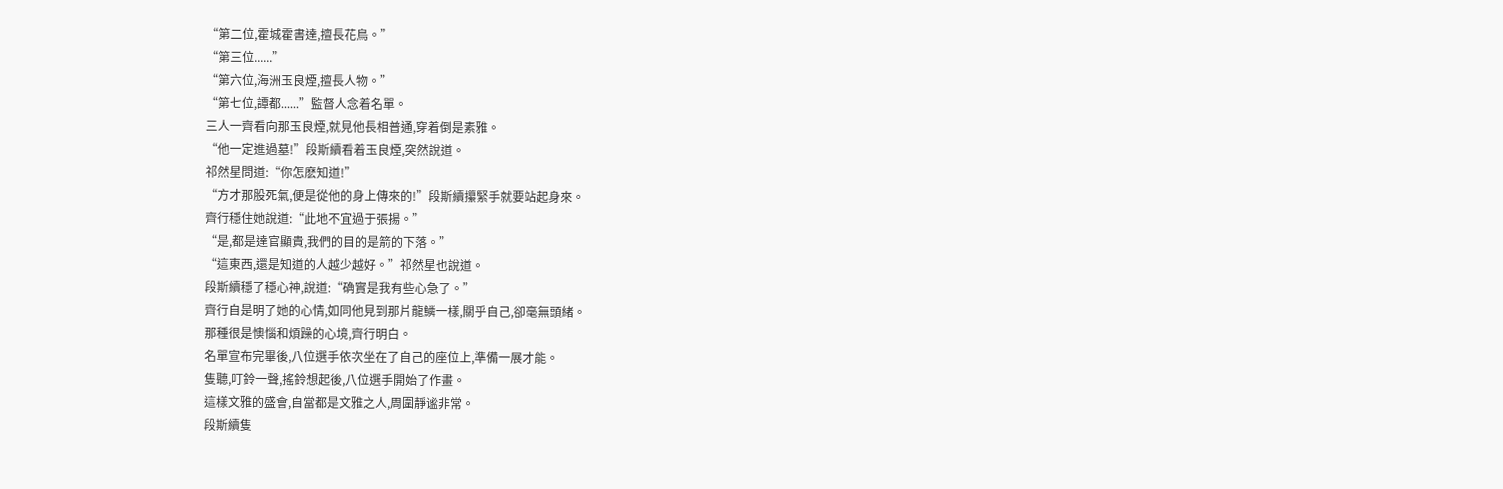“第二位,霍城霍書達,擅長花鳥。”
“第三位......”
“第六位,海洲玉良煙,擅長人物。”
“第七位,譚都......”監督人念着名單。
三人一齊看向那玉良煙,就見他長相普通,穿着倒是素雅。
“他一定進過墓!”段斯續看着玉良煙,突然說道。
祁然星問道:“你怎麽知道!”
“方才那股死氣,便是從他的身上傳來的!”段斯續攥緊手就要站起身來。
齊行穩住她說道:“此地不宜過于張揚。”
“是,都是達官顯貴,我們的目的是箭的下落。”
“這東西,還是知道的人越少越好。”祁然星也說道。
段斯續穩了穩心神,說道:“确實是我有些心急了。”
齊行自是明了她的心情,如同他見到那片龍鱗一樣,關乎自己,卻毫無頭緒。
那種很是懊惱和煩躁的心境,齊行明白。
名單宣布完畢後,八位選手依次坐在了自己的座位上,準備一展才能。
隻聽,叮鈴一聲,搖鈴想起後,八位選手開始了作畫。
這樣文雅的盛會,自當都是文雅之人,周圍靜谧非常。
段斯續隻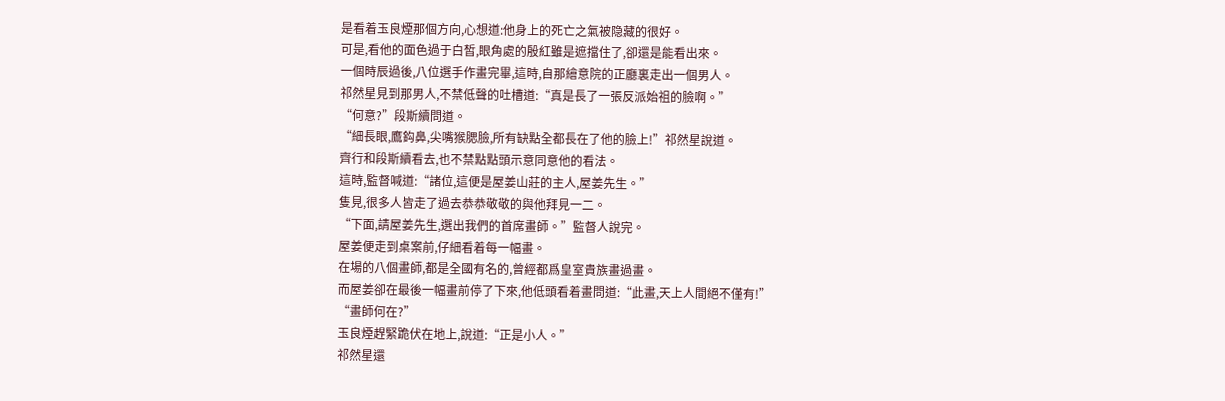是看着玉良煙那個方向,心想道:他身上的死亡之氣被隐藏的很好。
可是,看他的面色過于白皙,眼角處的殷紅雖是遮擋住了,卻還是能看出來。
一個時辰過後,八位選手作畫完畢,這時,自那繪意院的正廳裏走出一個男人。
祁然星見到那男人,不禁低聲的吐槽道:“真是長了一張反派始祖的臉啊。”
“何意?”段斯續問道。
“細長眼,鷹鈎鼻,尖嘴猴腮臉,所有缺點全都長在了他的臉上!”祁然星說道。
齊行和段斯續看去,也不禁點點頭示意同意他的看法。
這時,監督喊道:“諸位,這便是屋姜山莊的主人,屋姜先生。”
隻見,很多人皆走了過去恭恭敬敬的與他拜見一二。
“下面,請屋姜先生,選出我們的首席畫師。”監督人說完。
屋姜便走到桌案前,仔細看着每一幅畫。
在場的八個畫師,都是全國有名的,曾經都爲皇室貴族畫過畫。
而屋姜卻在最後一幅畫前停了下來,他低頭看着畫問道:“此畫,天上人間絕不僅有!”
“畫師何在?”
玉良煙趕緊跪伏在地上,說道:“正是小人。”
祁然星還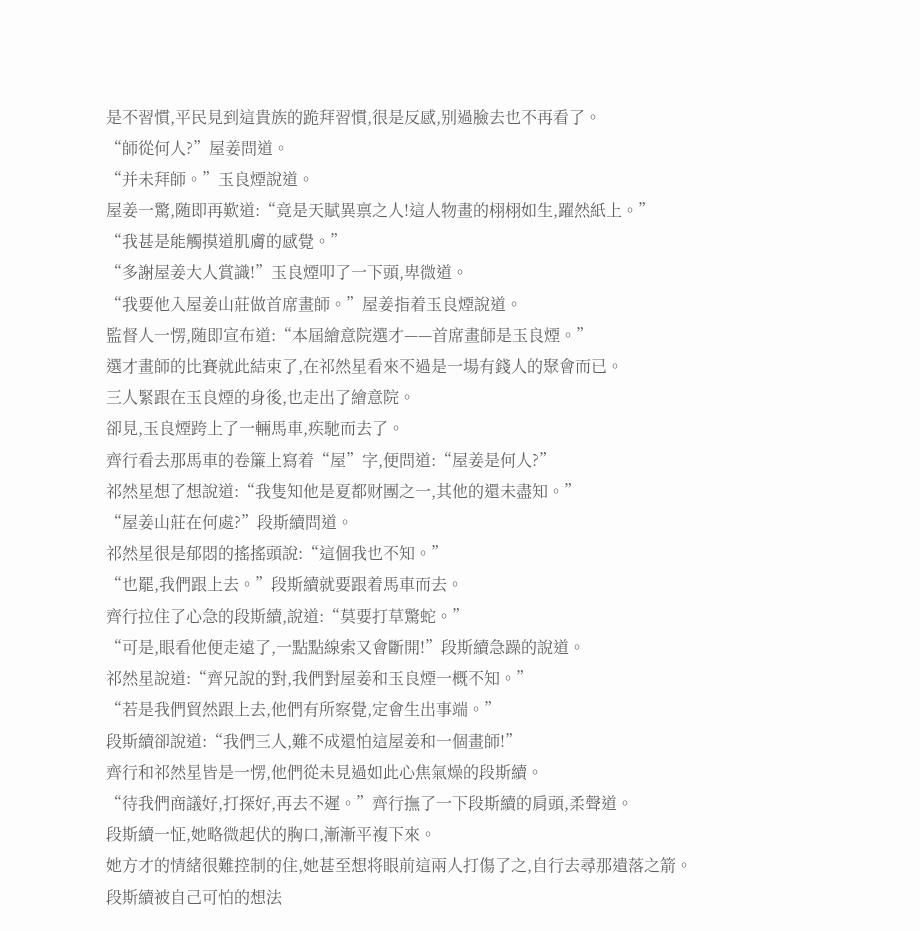是不習慣,平民見到這貴族的跪拜習慣,很是反感,别過臉去也不再看了。
“師從何人?”屋姜問道。
“并未拜師。”玉良煙說道。
屋姜一驚,随即再歎道:“竟是天賦異禀之人!這人物畫的栩栩如生,躍然紙上。”
“我甚是能觸摸道肌膚的感覺。”
“多謝屋姜大人賞識!”玉良煙叩了一下頭,卑微道。
“我要他入屋姜山莊做首席畫師。”屋姜指着玉良煙說道。
監督人一愣,随即宣布道:“本屆繪意院選才——首席畫師是玉良煙。”
選才畫師的比賽就此結束了,在祁然星看來不過是一場有錢人的聚會而已。
三人緊跟在玉良煙的身後,也走出了繪意院。
卻見,玉良煙跨上了一輛馬車,疾馳而去了。
齊行看去那馬車的卷簾上寫着“屋”字,便問道:“屋姜是何人?”
祁然星想了想說道:“我隻知他是夏都财團之一,其他的還未盡知。”
“屋姜山莊在何處?”段斯續問道。
祁然星很是郁悶的搖搖頭說:“這個我也不知。”
“也罷,我們跟上去。”段斯續就要跟着馬車而去。
齊行拉住了心急的段斯續,說道:“莫要打草驚蛇。”
“可是,眼看他便走遠了,一點點線索又會斷開!”段斯續急躁的說道。
祁然星說道:“齊兄說的對,我們對屋姜和玉良煙一概不知。”
“若是我們貿然跟上去,他們有所察覺,定會生出事端。”
段斯續卻說道:“我們三人,難不成還怕這屋姜和一個畫師!”
齊行和祁然星皆是一愣,他們從未見過如此心焦氣燥的段斯續。
“待我們商議好,打探好,再去不遲。”齊行撫了一下段斯續的肩頭,柔聲道。
段斯續一怔,她略微起伏的胸口,漸漸平複下來。
她方才的情緒很難控制的住,她甚至想将眼前這兩人打傷了之,自行去尋那遺落之箭。
段斯續被自己可怕的想法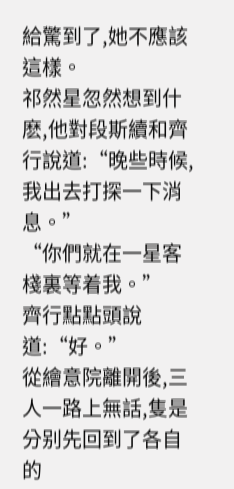給驚到了,她不應該這樣。
祁然星忽然想到什麽,他對段斯續和齊行說道:“晚些時候,我出去打探一下消息。”
“你們就在一星客棧裏等着我。”
齊行點點頭說道:“好。”
從繪意院離開後,三人一路上無話,隻是分别先回到了各自的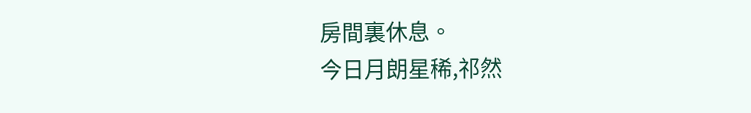房間裏休息。
今日月朗星稀,祁然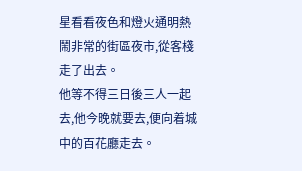星看看夜色和燈火通明熱鬧非常的街區夜市,從客棧走了出去。
他等不得三日後三人一起去,他今晚就要去,便向着城中的百花廳走去。